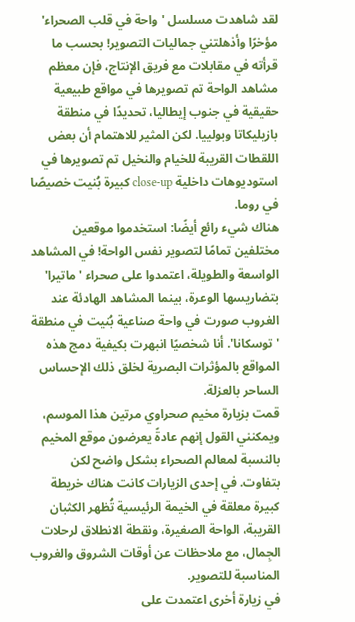لقد شاهدت مسلسل 'واحة في قلب الصحراء' مؤخرًا وأذهلتني جماليات التصوير! بحسب ما قرأته في مقابلات مع فريق الإنتاج، فإن معظم مشاهد الواحة تم تصويرها في مواقع طبيعية حقيقية في جنوب إيطاليا، تحديدًا في منطقة بازيليكاتا وبولييا. لكن المثير للاهتمام أن بعض اللقطات القريبة للخيام والنخيل تم تصويرها في استوديوهات داخلية close-up كبيرة بُنيت خصيصًا في روما.
هناك شيء رائع أيضًا: استخدموا موقعين مختلفين تمامًا لتصوير نفس الواحة! في المشاهد الواسعة والطويلة، اعتمدوا على صحراء 'ماتيرا' بتضاريسها الوعرة، بينما المشاهد الهادئة عند الغروب صورت في واحة صناعية بُنيت في منطقة 'توسكانا'. أنا شخصيًا انبهرت بكيفية دمج هذه المواقع بالمؤثرات البصرية لخلق ذلك الإحساس الساحر بالعزلة.
قمت بزيارة مخيم صحراوي مرتين هذا الموسم، ويمكنني القول إنهم عادةً يعرضون موقع المخيم بالنسبة لمعالم الصحراء بشكل واضح لكن بتفاوت. في إحدى الزيارات كانت هناك خريطة كبيرة معلقة في الخيمة الرئيسية تُظهر الكثبان القريبة، الواحة الصغيرة، ونقطة الانطلاق لرحلات الجِمال، مع ملاحظات عن أوقات الشروق والغروب المناسبة للتصوير.
في زيارة أخرى اعتمدت على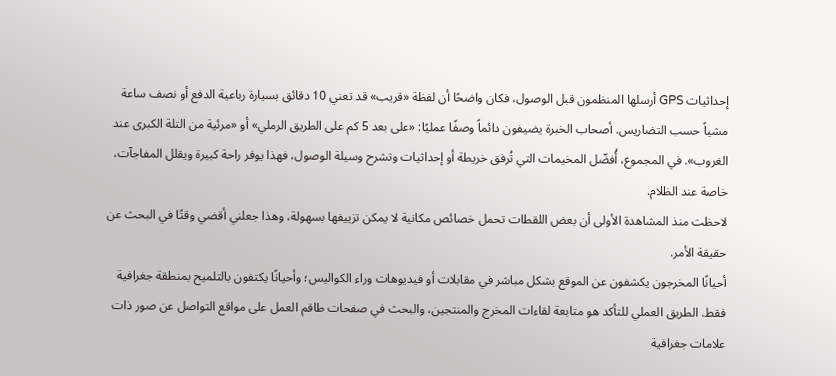إحداثيات GPS أرسلها المنظمون قبل الوصول، فكان واضحًا أن لفظة «قريب» قد تعني 10 دقائق بسيارة رباعية الدفع أو نصف ساعة مشياً حسب التضاريس. أصحاب الخبرة يضيفون دائماً وصفًا عمليًا: «على بعد 5 كم على الطريق الرملي» أو «مرئية من التلة الكبرى عند الغروب». في المجموع، أُفضّل المخيمات التي تُرفق خريطة أو إحداثيات وتشرح وسيلة الوصول، فهذا يوفر راحة كبيرة ويقلل المفاجآت، خاصة عند الظلام.
لاحظت منذ المشاهدة الأولى أن بعض اللقطات تحمل خصائص مكانية لا يمكن تزييفها بسهولة، وهذا جعلني أقضي وقتًا في البحث عن حقيقة الأمر.
أحيانًا المخرجون يكشفون عن الموقع بشكل مباشر في مقابلات أو فيديوهات وراء الكواليس؛ وأحيانًا يكتفون بالتلميح بمنطقة جغرافية فقط. الطريق العملي للتأكد هو متابعة لقاءات المخرج والمنتجين، والبحث في صفحات طاقم العمل على مواقع التواصل عن صور ذات علامات جغرافية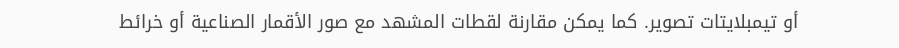أو تيمبلايتات تصوير. كما يمكن مقارنة لقطات المشهد مع صور الأقمار الصناعية أو خرائط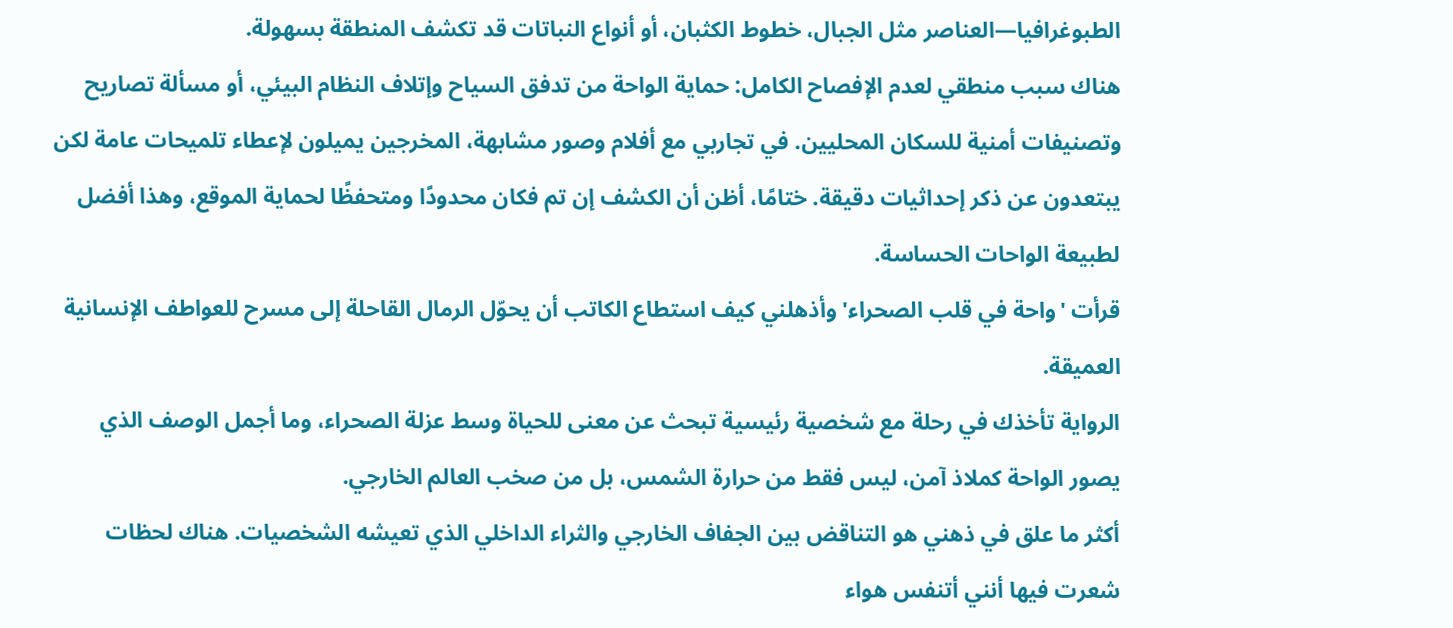الطبوغرافيا—العناصر مثل الجبال، خطوط الكثبان، أو أنواع النباتات قد تكشف المنطقة بسهولة.
هناك سبب منطقي لعدم الإفصاح الكامل: حماية الواحة من تدفق السياح وإتلاف النظام البيئي، أو مسألة تصاريح وتصنيفات أمنية للسكان المحليين. في تجاربي مع أفلام وصور مشابهة، المخرجين يميلون لإعطاء تلميحات عامة لكن يبتعدون عن ذكر إحداثيات دقيقة. ختامًا، أظن أن الكشف إن تم فكان محدودًا ومتحفظًا لحماية الموقع، وهذا أفضل لطبيعة الواحات الحساسة.
قرأت 'واحة في قلب الصحراء' وأذهلني كيف استطاع الكاتب أن يحوّل الرمال القاحلة إلى مسرح للعواطف الإنسانية العميقة.
الرواية تأخذك في رحلة مع شخصية رئيسية تبحث عن معنى للحياة وسط عزلة الصحراء، وما أجمل الوصف الذي يصور الواحة كملاذ آمن، ليس فقط من حرارة الشمس، بل من صخب العالم الخارجي.
أكثر ما علق في ذهني هو التناقض بين الجفاف الخارجي والثراء الداخلي الذي تعيشه الشخصيات. هناك لحظات شعرت فيها أنني أتنفس هواء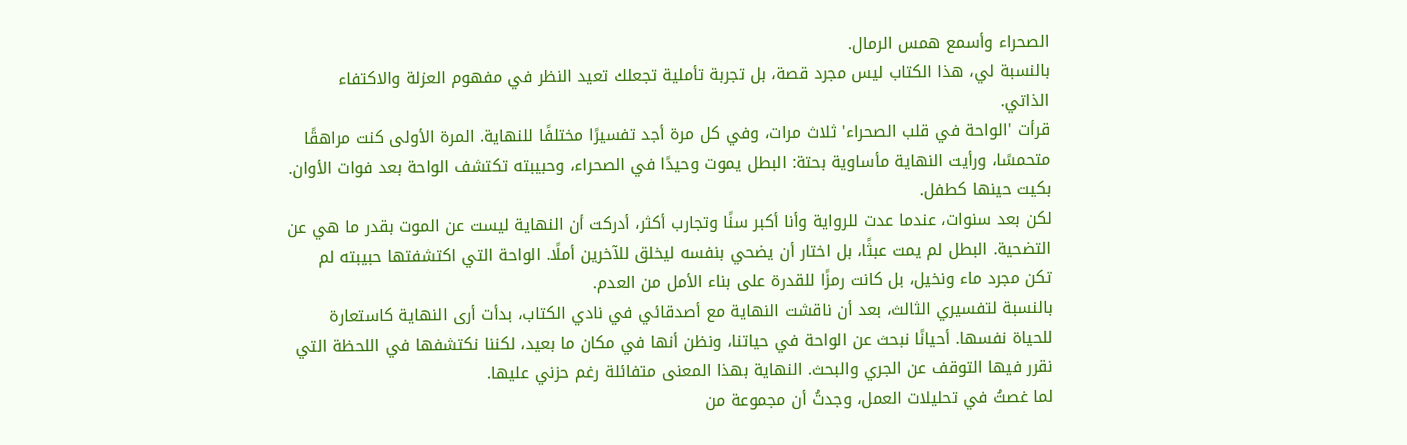الصحراء وأسمع همس الرمال.
بالنسبة لي، هذا الكتاب ليس مجرد قصة، بل تجربة تأملية تجعلك تعيد النظر في مفهوم العزلة والاكتفاء الذاتي.
قرأت 'الواحة في قلب الصحراء' ثلاث مرات، وفي كل مرة أجد تفسيرًا مختلفًا للنهاية. المرة الأولى كنت مراهقًا متحمسًا، ورأيت النهاية مأساوية بحتة: البطل يموت وحيدًا في الصحراء، وحبيبته تكتشف الواحة بعد فوات الأوان. بكيت حينها كطفل.
لكن بعد سنوات، عندما عدت للرواية وأنا أكبر سنًا وتجارب أكثر، أدركت أن النهاية ليست عن الموت بقدر ما هي عن التضحية. البطل لم يمت عبثًا، بل اختار أن يضحي بنفسه ليخلق للآخرين أملًا. الواحة التي اكتشفتها حبيبته لم تكن مجرد ماء ونخيل، بل كانت رمزًا للقدرة على بناء الأمل من العدم.
بالنسبة لتفسيري الثالث، بعد أن ناقشت النهاية مع أصدقائي في نادي الكتاب، بدأت أرى النهاية كاستعارة للحياة نفسها. أحيانًا نبحث عن الواحة في حياتنا، ونظن أنها في مكان ما بعيد، لكننا نكتشفها في اللحظة التي نقرر فيها التوقف عن الجري والبحث. النهاية بهذا المعنى متفائلة رغم حزني عليها.
لما غصتُ في تحليلات العمل، وجدتُ أن مجموعة من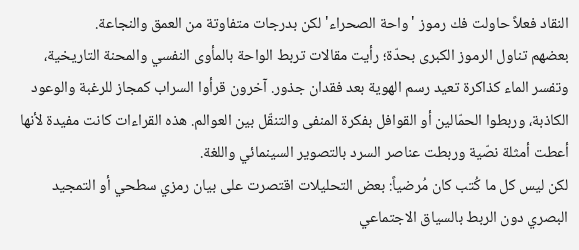النقاد فعلاً حاولت فك رموز 'واحة الصحراء' لكن بدرجات متفاوتة من العمق والنجاعة.
بعضهم تناول الرموز الكبرى بحدّة؛ رأيت مقالات تربط الواحة بالمأوى النفسي والمحنة التاريخية، وتفسر الماء كذاكرة تعيد رسم الهوية بعد فقدان جذور. آخرون قرأوا السراب كمجاز للرغبة والوعود الكاذبة، وربطوا الحمّالين أو القوافل بفكرة المنفى والتنقّل بين العوالم. هذه القراءات كانت مفيدة لأنها أعطت أمثلة نصّية وربطت عناصر السرد بالتصوير السينمائي واللغة.
لكن ليس كل ما كُتب كان مُرضياً: بعض التحليلات اقتصرت على بيان رمزي سطحي أو التمجيد البصري دون الربط بالسياق الاجتماعي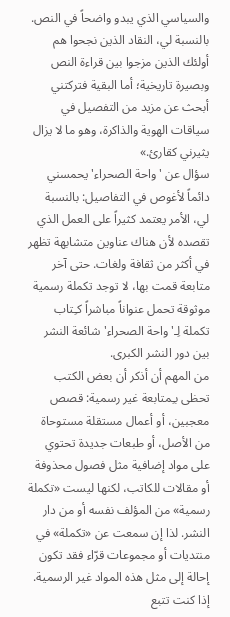والسياسي الذي يبدو واضحاً في النص. بالنسبة لي، النقاد الذين نجحوا هم أولئك الذين مزجوا بين قراءة النص وبصيرة تاريخية؛ أما البقية فتركتني أبحث عن مزيد من التفصيل في سياقات الهوية والذاكرة، وهو ما لا يزال يثيرني كقارئ.»
سؤال عن 'واحة الصحراء' يحمسني دائماً لأغوص في التفاصيل: بالنسبة لي، الأمر يعتمد كثيراً على العمل الذي تقصده لأن هناك عناوين متشابهة تظهر في أكثر من ثقافة ولغات. حتى آخر متابعة قمت بها، لا توجد تكملة رسمية موثوقة تحمل عنواناً مباشراً كـِتاب تكملة لِـ'واحة الصحراء' شائعة النشر بين دور النشر الكبرى.
من المهم أن أذكر أن بعض الكتب تحظى بـِمتابعة غير رسمية: قصص معجبين، أو أعمال مستقلة مستوحاة من الأصل، أو طبعات جديدة تحتوي على مواد إضافية مثل فصول محذوفة أو مقالات للكاتب، لكنها ليست «تكملة رسمية» من المؤلف نفسه أو من دار النشر. لذا إن سمعت عن «تكملة» في منتديات أو مجموعات قرّاء فقد تكون إحالة إلى مثل هذه المواد غير الرسمية.
إذا كنت تتبع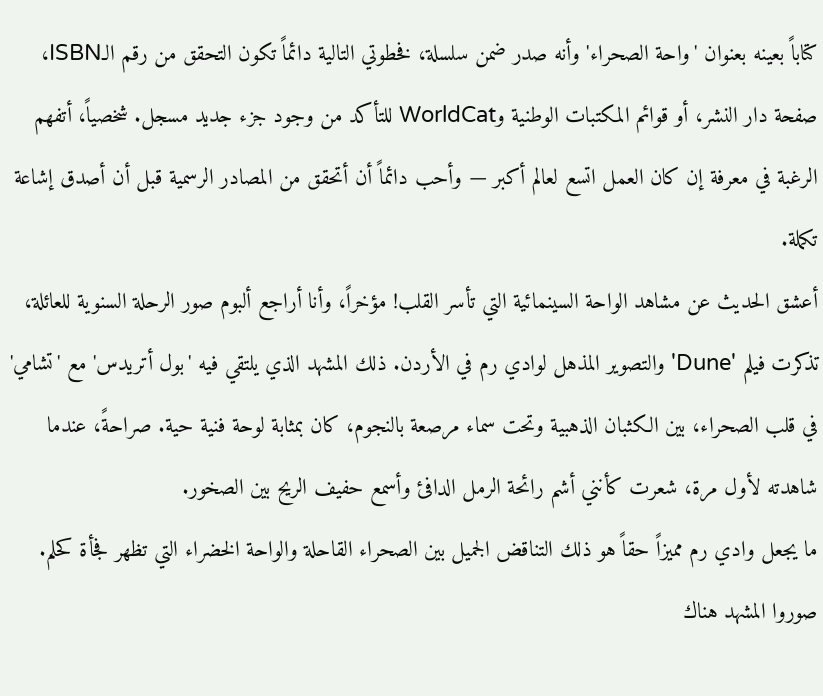كتاباً بعينه بعنوان 'واحة الصحراء' وأنه صدر ضمن سلسلة، فخطوتي التالية دائماً تكون التحقق من رقم الـISBN، صفحة دار النشر، أو قوائم المكتبات الوطنية وWorldCat للتأكد من وجود جزء جديد مسجل. شخصياً، أتفهم الرغبة في معرفة إن كان العمل اتسع لعالم أكبر — وأحب دائماً أن أتحقق من المصادر الرسمية قبل أن أصدق إشاعة تكملة.
أعشق الحديث عن مشاهد الواحة السينمائية التي تأسر القلب! مؤخراً، وأنا أراجع ألبوم صور الرحلة السنوية للعائلة، تذكرت فيلم 'Dune' والتصوير المذهل لوادي رم في الأردن. ذلك المشهد الذي يلتقي فيه 'بول أتريدس' مع 'تشامي' في قلب الصحراء، بين الكثبان الذهبية وتحت سماء مرصعة بالنجوم، كان بمثابة لوحة فنية حية. صراحةً، عندما شاهدته لأول مرة، شعرت كأنني أشم رائحة الرمل الدافئ وأسمع حفيف الريح بين الصخور.
ما يجعل وادي رم مميزاً حقاً هو ذلك التناقض الجميل بين الصحراء القاحلة والواحة الخضراء التي تظهر فجأة كحلم. صوروا المشهد هناك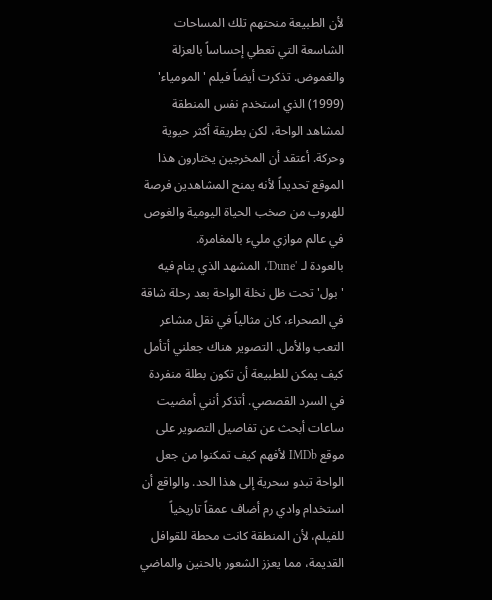لأن الطبيعة منحتهم تلك المساحات الشاسعة التي تعطي إحساساً بالعزلة والغموض. تذكرت أيضاً فيلم 'المومياء' (1999) الذي استخدم نفس المنطقة لمشاهد الواحة، لكن بطريقة أكثر حيوية وحركة. أعتقد أن المخرجين يختارون هذا الموقع تحديداً لأنه يمنح المشاهدين فرصة للهروب من صخب الحياة اليومية والغوص في عالم موازي مليء بالمغامرة.
بالعودة لـ 'Dune'، المشهد الذي ينام فيه 'بول' تحت ظل نخلة الواحة بعد رحلة شاقة في الصحراء، كان مثالياً في نقل مشاعر التعب والأمل. التصوير هناك جعلني أتأمل كيف يمكن للطبيعة أن تكون بطلة منفردة في السرد القصصي. أتذكر أنني أمضيت ساعات أبحث عن تفاصيل التصوير على موقع IMDb لأفهم كيف تمكنوا من جعل الواحة تبدو سحرية إلى هذا الحد. والواقع أن استخدام وادي رم أضاف عمقاً تاريخياً للفيلم، لأن المنطقة كانت محطة للقوافل القديمة، مما يعزز الشعور بالحنين والماضي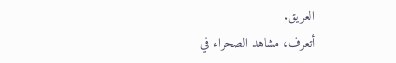العريق.
أتعرف، مشاهد الصحراء في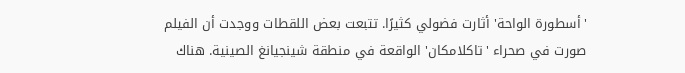'أسطورة الواحة' أثارت فضولي كثيرًا. تتبعت بعض اللقطات ووجدت أن الفيلم صورت في صحراء 'تاكلامكان' الواقعة في منطقة شينجيانغ الصينية. هناك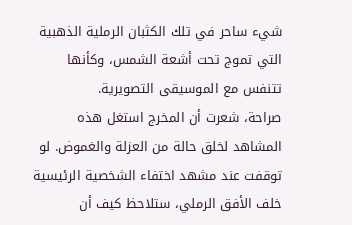شيء ساحر في تلك الكثبان الرملية الذهبية التي تموج تحت أشعة الشمس، وكأنها تتنفس مع الموسيقى التصويرية.
صراحة، شعرت أن المخرج استغل هذه المشاهد لخلق حالة من العزلة والغموض. لو توقفت عند مشهد اختفاء الشخصية الرئيسية خلف الأفق الرملي، ستلاحظ كيف أن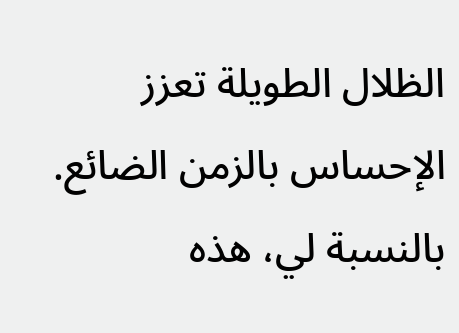الظلال الطويلة تعزز الإحساس بالزمن الضائع. بالنسبة لي، هذه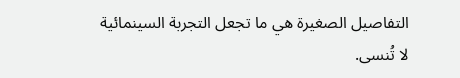التفاصيل الصغيرة هي ما تجعل التجربة السينمائية لا تُنسى.